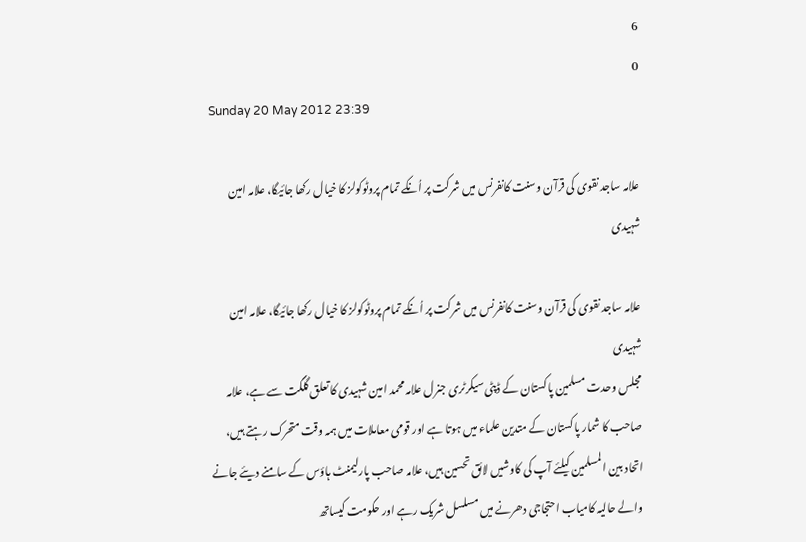6
0
Sunday 20 May 2012 23:39

علامہ ساجد نقوی کی قرآن وسنت کانفرنس میں شرکت پر اُنکے تمام پروٹوکولز کا خیال رکھا جائیگا، علامہ امین شہیدی

علامہ ساجد نقوی کی قرآن وسنت کانفرنس میں شرکت پر اُنکے تمام پروٹوکولز کا خیال رکھا جائیگا، علامہ امین شہیدی
مجلس وحدت مسلمین پاکستان کے ڈپٹی سیکرٹری جنرل علامہ محمد امین شہیدی کا تعلق گلگت سے ہے، علامہ صاحب کا شمار پاکستان کے متدین علماء میں ہوتا ہے اور قومی معاملات میں ہمہ وقت متحرک رہتے ہیں، اتحاد بین المسلمین کیلئے آپ کی کاوشیں لائق تحسین ہیں، علامہ صاحب پارلیمنٹ ہاؤس کے سامنے دیئے جانے والے حالیہ کامیاب احتجاجی دھرنے میں مسلسل شریک رہے اور حکومت کیساتھ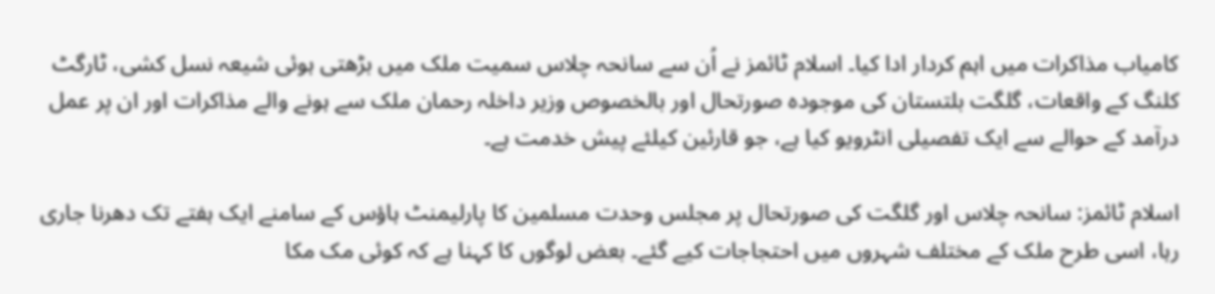کامیاب مذاکرات میں اہم کردار ادا کیا۔ اسلام ٹائمز نے اُن سے سانحہ چلاس سمیت ملک میں بڑھتی ہوئی شیعہ نسل کشی، ٹارگٹ کلنگ کے واقعات، گلگت بلتستان کی موجودہ صورتحال اور بالخصوص وزیر داخلہ رحمان ملک سے ہونے والے مذاکرات اور ان پر عمل درآمد کے حوالے سے ایک تفصیلی انٹرویو کیا ہے، جو قارئین کیلئے پیش خدمت ہے۔

اسلام ٹائمز: سانحہ چلاس اور گلگت کی صورتحال پر مجلس وحدت مسلمین کا پارلیمنٹ ہاؤس کے سامنے ایک ہفتے تک دھرنا جاری رہا، اسی طرح ملک کے مختلف شہروں میں احتجاجات کیے گئے۔ بعض لوگوں کا کہنا ہے کہ کوئی مک مکا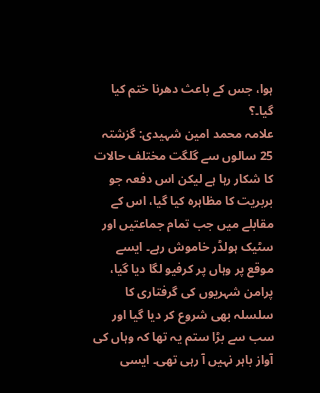ہوا، جس کے باعث دھرنا ختم کیا گیا۔؟
علامہ محمد امین شہیدی: گزشتہ 25 سالوں سے گلگت مختلف حالات کا شکار رہا ہے لیکن اس دفعہ جو بربریت کا مظاہرہ کیا گیا، اس کے مقابلے میں جب تمام جماعتیں اور سٹیک ہولڈر خاموش رہے۔ ایسے موقع پر وہاں پر کرفیو لگا دیا گیا، پرامن شہریوں کی گرفتاری کا سلسلہ بھی شروع کر دیا گیا اور سب سے بڑا ستم یہ تھا کہ وہاں کی آواز باہر نہیں آ رہی تھی۔ ایسی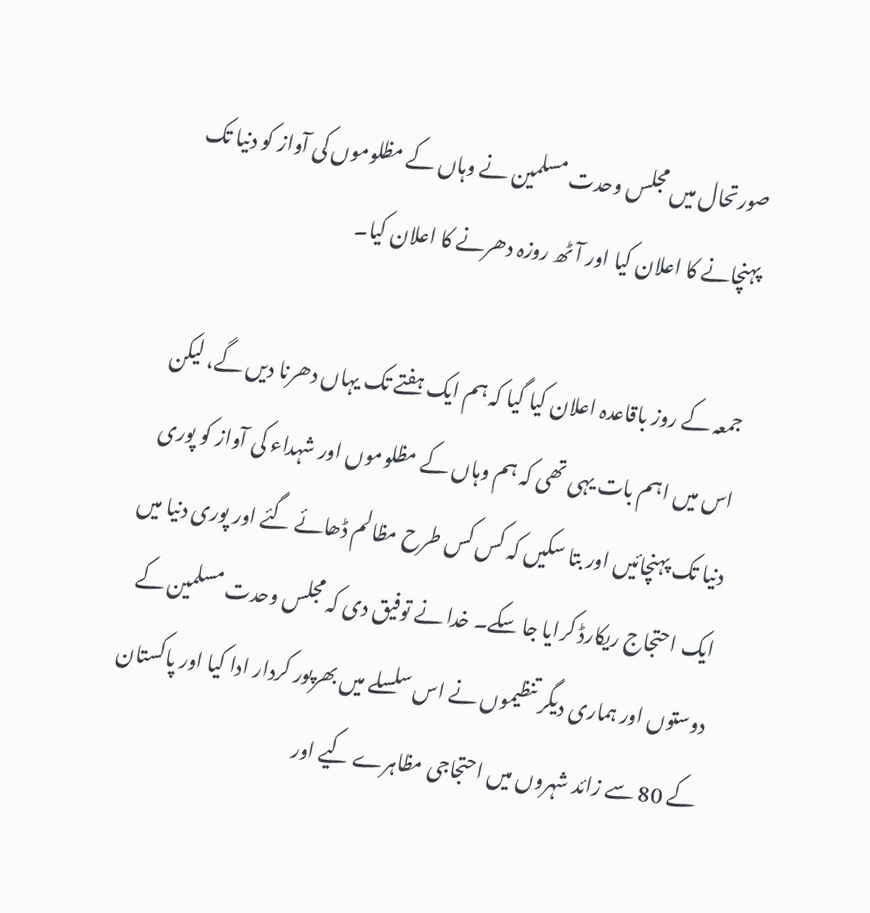صورتحال میں مجلس وحدت مسلمین نے وہاں کے مظلوموں کی آواز کو دنیا تک پہنچانے کا اعلان کیا اور آٹھ روزہ دھرنے کا اعلان کیا۔

جمعہ کے روز باقاعدہ اعلان کیا گیا کہ ہم ایک ہفتے تک یہاں دھرنا دیں گے، لیکن اس میں اہم بات یہی تھی کہ ہم وہاں کے مظلوموں اور شہداء کی آواز کو پوری دنیا تک پہنچائیں اور بتا سکیں کہ کس کس طرح مظالم ڈھائے گئے اور پوری دنیا میں ایک احتجاج ریکارڈ کرایا جا سکے۔ خدا نے توفیق دی کہ مجلس وحدت مسلمین کے دوستوں اور ہماری دیگر تنظیموں نے اس سلسلے میں بھرپور کردار ادا کیا اور پاکستان کے 80 سے زائد شہروں میں احتجاجی مظاہرے کیے اور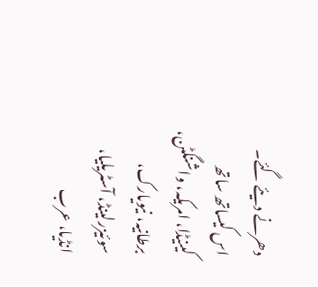دھرنے دیئے گئے۔ اس کیساتھ ساتھ کینیڈا، امریکہ، واشنگٹن، برطانیہ، نیویارک، سوئیزرلینڈ، آسٹریلیا، انڈیا، عرب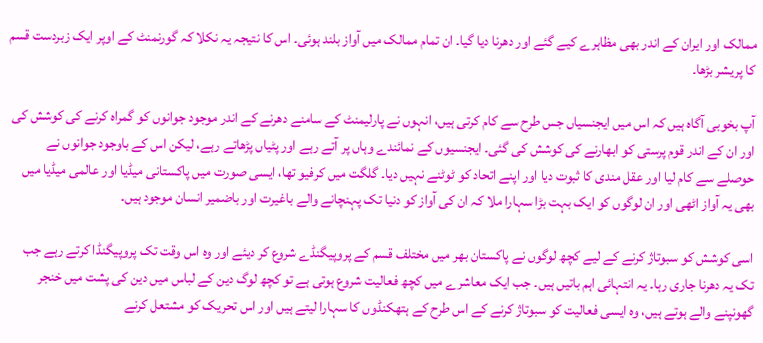ممالک اور ایران کے اندر بھی مظاہرے کیے گئے اور دھرنا دیا گیا۔ ان تمام ممالک میں آواز بلند ہوئی۔ اس کا نتیجہ یہ نکلا کہ گورنمنٹ کے اوپر ایک زبردست قسم کا پریشر بڑھا۔

آپ بخوبی آگاہ ہیں کہ اس میں ایجنسیاں جس طرح سے کام کرتی ہیں، انہوں نے پارلیمنٹ کے سامنے دھرنے کے اندر موجود جوانوں کو گمراہ کرنے کی کوشش کی اور ان کے اندر قوم پرستی کو ابھارنے کی کوشش کی گئی۔ ایجنسیوں کے نمائندے وہاں پر آتے رہے اور پٹیاں پڑھاتے رہے، لیکن اس کے باوجود جوانوں نے حوصلے سے کام لیا اور عقل مندی کا ثبوت دیا اور اپنے اتحاد کو ٹوٹنے نہیں دیا۔ گلگت میں کرفیو تھا، ایسی صورت میں پاکستانی میڈیا اور عالمی میڈیا میں بھی یہ آواز اٹھی اور ان لوگوں کو ایک بہت بڑا سہارا ملا کہ ان کی آواز کو دنیا تک پہنچانے والے باغیرت اور باضمیر انسان موجود ہیں۔

اسی کوشش کو سبوتاژ کرنے کے لیے کچھ لوگوں نے پاکستان بھر میں مختلف قسم کے پروپیگنڈے شروع کر دیئے اور وہ اس وقت تک پروپیگنڈا کرتے رہے جب تک یہ دھرنا جاری رہا۔ یہ انتہائی اہم باتیں ہیں۔ جب ایک معاشرے میں کچھ فعالیت شروع ہوتی ہے تو کچھ لوگ دین کے لباس میں دین کی پشت میں خنجر گھونپنے والے ہوتے ہیں، وہ ایسی فعالیت کو سبوتاژ کرنے کے اس طرح کے ہتھکنڈوں کا سہارا لیتے ہیں اور اس تحریک کو مشتعل کرنے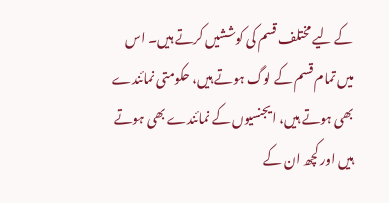کے لیے مختلف قسم کی کوششیں کرتے ہیں۔ اس میں تمام قسم کے لوگ ہوتے ہیں، حکومتی نمائندے بھی ہوتے ہیں، ایجنسیوں کے نمائندے بھی ہوتے ہیں اور کچھ ان کے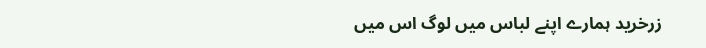زرخرید ہمارے اپنے لباس میں لوگ اس میں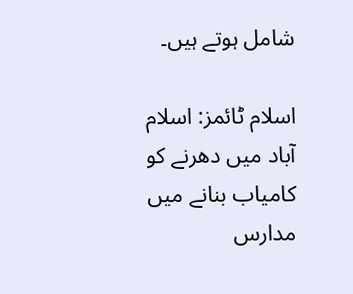شامل ہوتے ہیں۔

اسلام ٹائمز: اسلام آباد میں دھرنے کو کامیاب بنانے میں مدارس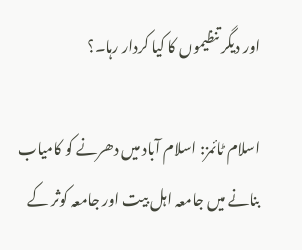اور دیگر تنظیموں کا کیا کردار رہا۔؟

اسلام ٹائمز: اسلام آباد میں دھرنے کو کامیاب بنانے میں جامعہ اہل بیت اور جامعہ کوثر کے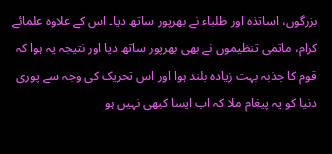بزرگوں، اساتذہ اور طلباء نے بھرپور ساتھ دیا۔ اس کے علاوہ علمائے کرام، ماتمی تنظیموں نے بھی بھرپور ساتھ دیا اور نتیجہ یہ ہوا کہ قوم کا جذبہ بہت زیادہ بلند ہوا اور اس تحریک کی وجہ سے پوری دنیا کو یہ پیغام ملا کہ اب ایسا کبھی نہیں ہو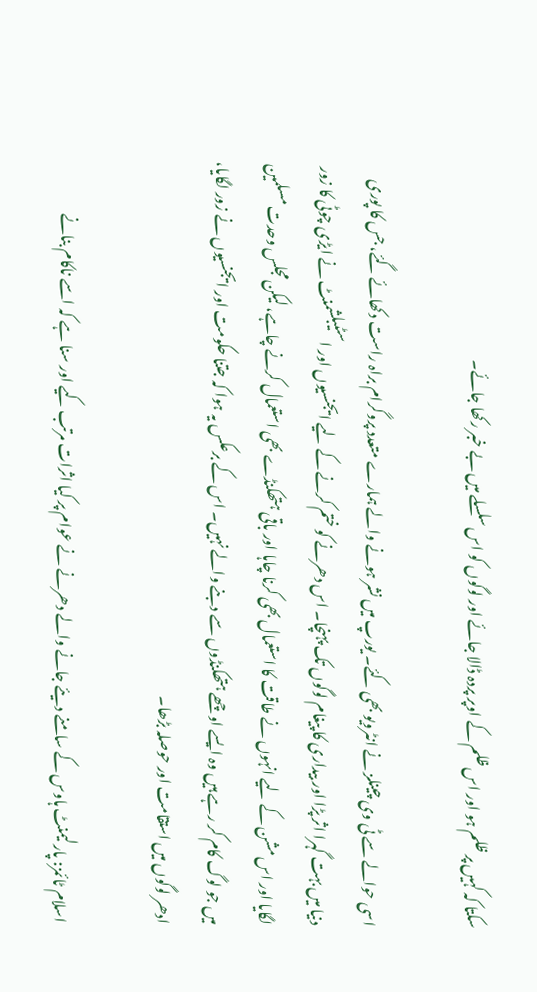سکتا کہ کہیں پر ظلم ہو اور اس ظلم کے اوپر پردہ ڈالا جائے اور لوگوں کو اس سلسلے میں بے خبر رکھا جائے۔

اسی حوالے سے ٹی وی چینلز نے انٹرویو بھی کئے۔ یورپ میں نشر ہونے والے ہمارے متعدد پروگرام براہ راست دکھائے گئے، جس کا پوری دنیا میں بہت گہرا اثر پڑا اور بیداری کا پیغام لوگوں تک پہنچا۔ اس دھرنے کو ختم کرنے کے لیے ایجنسیوں اور اسٹیبلشمنٹ نے ایڑی چوٹی کا زور لگایا اور اس مشن کے لیے انہوں نے طاقت کا استعمال بھی کرنا چاہا اور باقی ہتھکنڈے بھی استعمال کرنے چاہے، لیکن مجلس وحدت مسلمین میں جو لوگ کام کر رہے ہیں وہ ایسے اوچھے ہتھکنڈوں سے دبنے والے نہیں۔ اس کے برعکس یہ ہوا کہ جتنا حکومت اور ایجنسیوں نے زور لگایا، ادھر لوگوں میں استقامت اور حوصلہ بڑھا۔

اسلام ٹائمز: پارلیمنٹ ہاوس کے سامنے دیئے جانے والے دھرنے نے عوام پر کیا اثرات مرتب کیے اور سنا ہے کہ اسے ناکام بنانے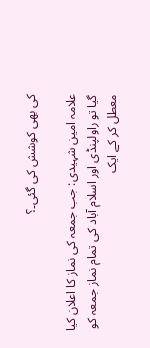کی بھی کوشش کی گئی۔؟

علامہ امین شہیدی: جب جمعہ کی نماز کا اعلان کیا گیا تو راولپنڈی اور اسلام آباد کی تمام نماز جمعہ کو معطل کر کے ایک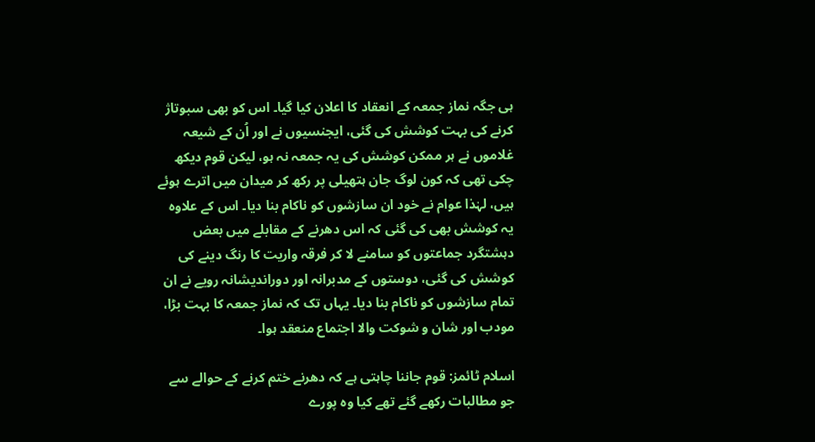ہی جگہ نماز جمعہ کے انعقاد کا اعلان کیا گیا۔ اس کو بھی سبوتاژ کرنے کی بہت کوشش کی گئی، ایجنسیوں نے اور اُن کے شیعہ غلاموں نے ہر ممکن کوشش کی یہ جمعہ نہ ہو، لیکن قوم دیکھ چکی تھی کہ کون لوگ جان ہتھیلی پر رکھ کر میدان میں اترے ہوئے ہیں، لہٰذا عوام نے خود ان سازشوں کو ناکام بنا دیا۔ اس کے علاوہ یہ کوشش بھی کی گئی کہ اس دھرنے کے مقابلے میں بعض دہشتگرد جماعتوں کو سامنے لا کر فرقہ واریت کا رنگ دینے کی کوشش کی گئی، دوستوں کے مدبرانہ اور دوراندیشانہ رویے نے ان تمام سازشوں کو ناکام بنا دیا۔ یہاں تک کہ نماز جمعہ کا بہت بڑا، مودب اور شان و شوکت والا اجتماع منعقد ہوا۔

اسلام ٹائمز: قوم جاننا چاہتی ہے کہ دھرنے ختم کرنے کے حوالے سے جو مطالبات رکھے گئے تھے کیا وہ پورے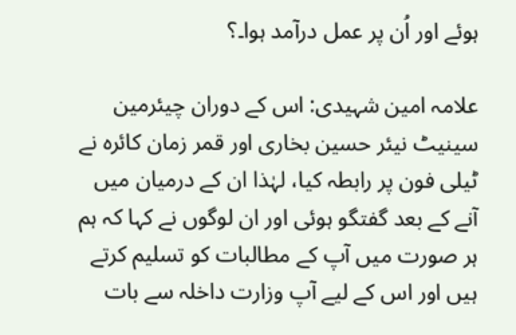ہوئے اور اُن پر عمل درآمد ہوا۔؟

علامہ امین شہیدی: اس کے دوران چیئرمین سینیٹ نیئر حسین بخاری اور قمر زمان کائرہ نے ٹیلی فون پر رابطہ کیا، لہٰذا ان کے درمیان میں آنے کے بعد گفتگو ہوئی اور ان لوگوں نے کہا کہ ہم ہر صورت میں آپ کے مطالبات کو تسلیم کرتے ہیں اور اس کے لیے آپ وزارت داخلہ سے بات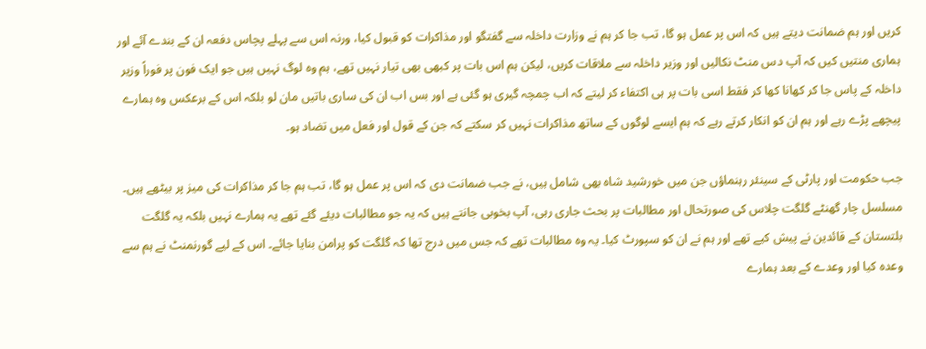کریں اور ہم ضمانت دیتے ہیں کہ اس پر عمل ہو گا، تب جا کر ہم نے وزارت داخلہ سے گفتگو اور مذاکرات کو قبول کیا، ورنہ اس سے پہلے پچاس دفعہ ان کے بندے آئے اور ہماری منتیں کیں کہ آپ دس منٹ نکالیں اور وزیر داخلہ سے ملاقات کریں، لیکن ہم اس بات پر کبھی بھی تیار نہیں تھے، ہم وہ لوگ نہیں ہیں جو ایک فون پر فوراً وزیر داخلہ کے پاس جا کر کھانا کھا کر فقط اسی بات پر ہی اکتفاء کر لیتے کہ اب چمچہ گیری ہو گئی ہے اور بس اب ان کی ساری باتیں مان لو بلکہ اس کے برعکس وہ ہمارے پیچھے پڑے رہے اور ہم ان کو انکار کرتے رہے کہ ہم ایسے لوگوں کے ساتھ مذاکرات نہیں کر سکتے کہ جن کے قول اور فعل میں تضاد ہو۔

جب حکومت اور پارٹی کے سینئر رہنماؤں جن میں خورشید شاہ بھی شامل ہیں، نے جب ضمانت دی کہ اس پر عمل ہو گا، تب ہم جا کر مذاکرات کی میز پر بیٹھے ہیں۔ مسلسل چار گھنٹے گلگت چلاس کی صورتحال اور مطالبات پر بحث جاری رہی، آپ بخوبی جانتے ہیں کہ یہ جو مطالبات دیئے گئے تھے یہ ہمارے نہیں بلکہ یہ گلگت بلتستان کے قائدین نے پیش کیے تھے اور ہم نے ان کو سپورٹ کیا۔ یہ وہ مطالبات تھے کہ جس میں درج تھا کہ گلگت کو پرامن بنایا جائے۔ اس کے لیے گورنمنٹ نے ہم سے وعدہ کیا اور وعدے کے بعد ہمارے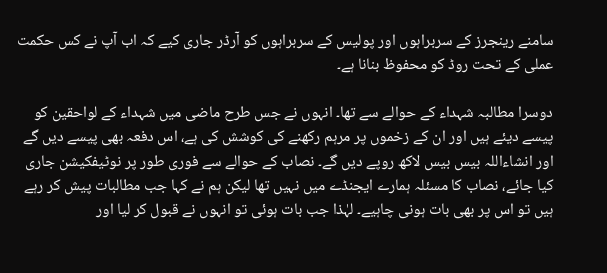سامنے رینجرز کے سربراہوں اور پولیس کے سربراہوں کو آرڈر جاری کیے کہ اب آپ نے کس حکمت عملی کے تحت روڈ کو محفوظ بنانا ہے۔

دوسرا مطالبہ شہداء کے حوالے سے تھا۔ انہوں نے جس طرح ماضی میں شہداء کے لواحقین کو پیسے دیئے ہیں اور ان کے زخموں پر مرہم رکھنے کی کوشش کی ہے، اس دفعہ بھی پیسے دیں گے اور انشاءاللہ بیس بیس لاکھ روپے دیں گے۔ نصاب کے حوالے سے فوری طور پر نوٹیفکیشن جاری کیا جائے، نصاب کا مسئلہ ہمارے ایجنڈے میں نہیں تھا لیکن ہم نے کہا جب مطالبات پیش کر رہے ہیں تو اس پر بھی بات ہونی چاہیے۔ لہٰذا جب بات ہوئی تو انہوں نے قبول کر لیا اور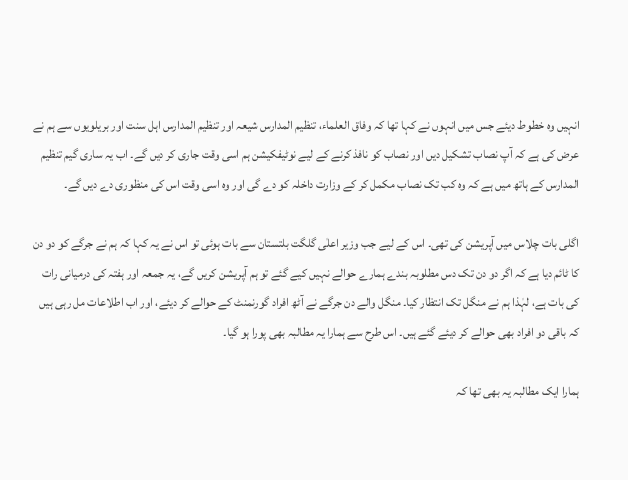انہیں وہ خطوط دیئے جس میں انہوں نے کہا تھا کہ وفاق العلماء، تنظیم المدارس شیعہ اور تنظیم المدارس اہل سنت اور بریلویوں سے ہم نے عرض کی ہے کہ آپ نصاب تشکیل دیں اور نصاب کو نافذ کرنے کے لیے نوٹیفکیشن ہم اسی وقت جاری کر دیں گے۔ اب یہ ساری گیم تنظیم المدارس کے ہاتھ میں ہے کہ وہ کب تک نصاب مکمل کر کے وزارت داخلہ کو دے گی اور وہ اسی وقت اس کی منظوری دے دیں گے۔

اگلی بات چلاس میں آپریشن کی تھی۔ اس کے لیے جب وزیر اعلٰی گلگت بلتستان سے بات ہوئی تو اس نے یہ کہا کہ ہم نے جرگے کو دو دن کا ٹائم دیا ہے کہ اگر دو دن تک دس مطلوبہ بندے ہمارے حوالے نہیں کیے گئے تو ہم آپریشن کریں گے، یہ جمعہ اور ہفتہ کی درمیانی رات کی بات ہے، لہٰذا ہم نے منگل تک انتظار کیا۔ منگل والے دن جرگے نے آٹھ افراد گورنمنٹ کے حوالے کر دیئے، اور اب اطلاعات مل رہی ہیں کہ باقی دو افراد بھی حوالے کر دیئے گئے ہیں۔ اس طرح سے ہمارا یہ مطالبہ بھی پورا ہو گیا۔

ہمارا ایک مطالبہ یہ بھی تھا کہ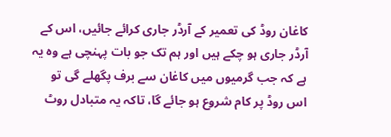کاغان روڈ کی تعمیر کے آرڈر جاری کرائے جائیں، اس کے آرڈر جاری ہو چکے ہیں اور ہم تک جو بات پہنچی ہے وہ یہ ہے کہ جب گرمیوں میں کاغان سے برف پگھلے گی تو اس روڈ پر کام شروع ہو جائے گا، تاکہ یہ متبادل روٹ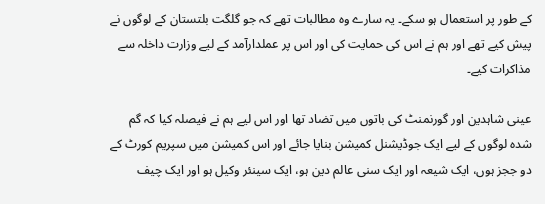کے طور پر استعمال ہو سکے۔ یہ سارے وہ مطالبات تھے کہ جو گلگت بلتستان کے لوگوں نے پیش کیے تھے اور ہم نے اس کی حمایت کی اور اس پر عملدارآمد کے لیے وزارت داخلہ سے مذاکرات کیے۔

عینی شاہدین اور گورنمنٹ کی باتوں میں تضاد تھا اور اس لیے ہم نے فیصلہ کیا کہ گم شدہ لوگوں کے لیے ایک جوڈیشنل کمیشن بنایا جائے اور اس کمیشن میں سپریم کورٹ کے دو ججز ہوں، ایک شیعہ اور ایک سنی عالم دین ہو، ایک سینئر وکیل ہو اور ایک چیف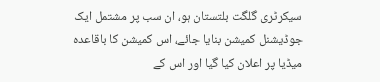سیکرٹری گلگت بلتستان ہو، ان سب پر مشتمل ایک جوڈیشنل کمیشن بنایا جائے، اس کمیشن کا باقاعدہ میڈیا پر اعلان کیا گیا اور اس کے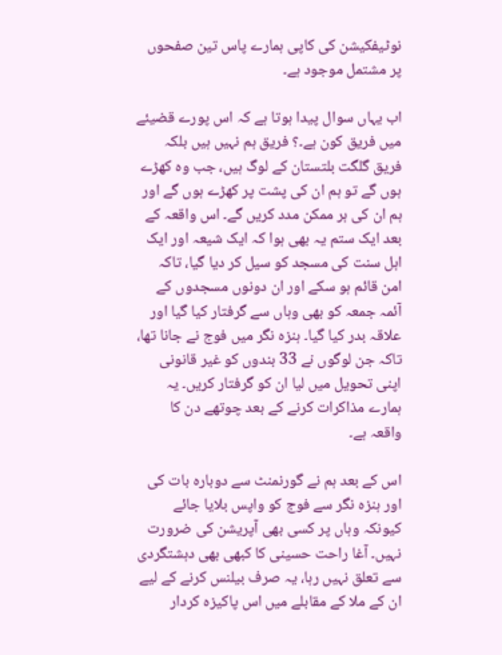نوٹیفکیشن کی کاپی ہمارے پاس تین صفحوں پر مشتمل موجود ہے۔

اب یہاں سوال پیدا ہوتا ہے کہ اس پورے قضیئے میں فریق کون ہے۔؟ فریق ہم نہیں ہیں بلکہ فریق گلگت بلتستان کے لوگ ہیں، جب وہ کھڑے ہوں گے تو ہم ان کی پشت پر کھڑے ہوں گے اور ہم ان کی ہر ممکن مدد کریں گے۔ اس واقعہ کے بعد ایک ستم یہ بھی ہوا کہ ایک شیعہ اور ایک اہل سنت کی مسجد کو سیل کر دیا گیا، تاکہ امن قائم ہو سکے اور ان دونوں مسجدوں کے آئمہ جمعہ کو بھی وہاں سے گرفتار کیا گیا اور علاقہ بدر کیا گیا۔ ہنزہ نگر میں فوج نے جانا تھا، تاکہ جن لوگوں نے 33 بندوں کو غیر قانونی اپنی تحویل میں لیا ان کو گرفتار کریں۔ یہ ہمارے مذاکرات کرنے کے بعد چوتھے دن کا واقعہ ہے۔

اس کے بعد ہم نے گورنمنٹ سے دوبارہ بات کی اور ہنزہ نگر سے فوج کو واپس بلایا جائے کیونکہ وہاں پر کسی بھی آپریشن کی ضرورت نہیں۔ آغا راحت حسینی کا کبھی بھی دہشتگردی سے تعلق نہیں رہا، یہ صرف بیلنس کرنے کے لیے ان کے ملا کے مقابلے میں اس پاکیزہ کردار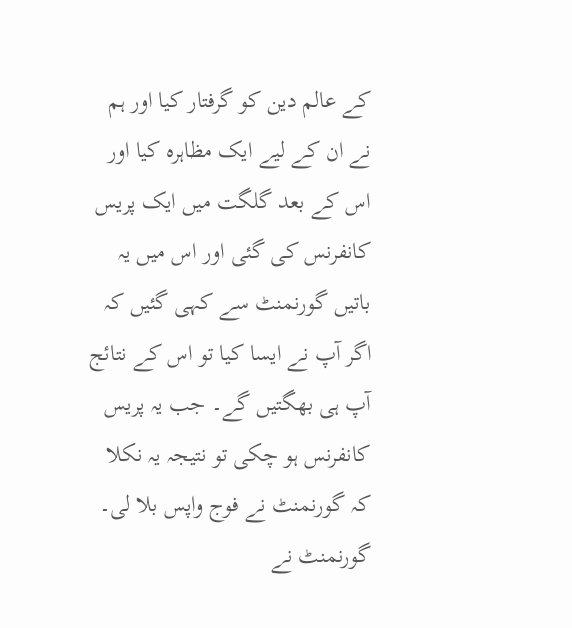کے عالم دین کو گرفتار کیا اور ہم نے ان کے لیے ایک مظاہرہ کیا اور اس کے بعد گلگت میں ایک پریس کانفرنس کی گئی اور اس میں یہ باتیں گورنمنٹ سے کہی گئیں کہ اگر آپ نے ایسا کیا تو اس کے نتائج آپ ہی بھگتیں گے۔ جب یہ پریس کانفرنس ہو چکی تو نتیجہ یہ نکلا کہ گورنمنٹ نے فوج واپس بلا لی۔ گورنمنٹ نے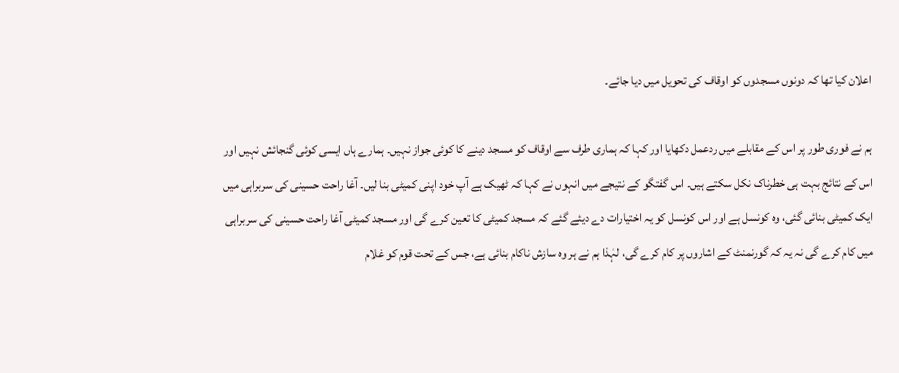اعلان کیا تھا کہ دونوں مسجدوں کو اوقاف کی تحویل میں دیا جائے۔

ہم نے فوری طور پر اس کے مقابلے میں ردعمل دکھایا اور کہا کہ ہماری طرف سے اوقاف کو مسجد دینے کا کوئی جواز نہیں۔ ہمارے ہاں ایسی کوئی گنجائش نہیں اور اس کے نتائج بہت ہی خطرناک نکل سکتے ہیں۔ اس گفتگو کے نتیجے میں انہوں نے کہا کہ ٹھیک ہے آپ خود اپنی کمیٹی بنا لیں۔ آغا راحت حسینی کی سربراہی میں ایک کمیٹی بنائی گئی، وہ کونسل ہے اور اس کونسل کو یہ اختیارات دے دیئے گئے کہ مسجد کمیٹی کا تعین کرے گی اور مسجد کمیٹی آغا راحت حسینی کی سربراہی میں کام کرے گی نہ یہ کہ گورنمنٹ کے اشاروں پر کام کرے گی، لہٰذا ہم نے ہر وہ سازش ناکام بنائی ہے، جس کے تحت قوم کو غلام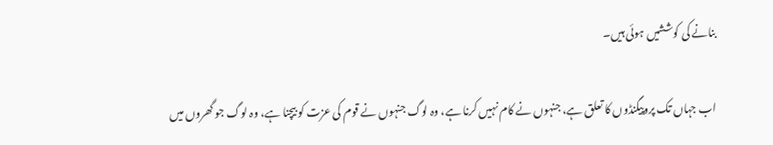بنانے کی کوششیں ہوئی ہیں۔

اب جہاں تک پروپیگنڈوں کا تعلق ہے، جنہوں نے کام نہیں کرنا ہے، وہ لوگ جنہوں نے قوم کی عزت کو بیچنا ہے، وہ لوگ جو گھروں میں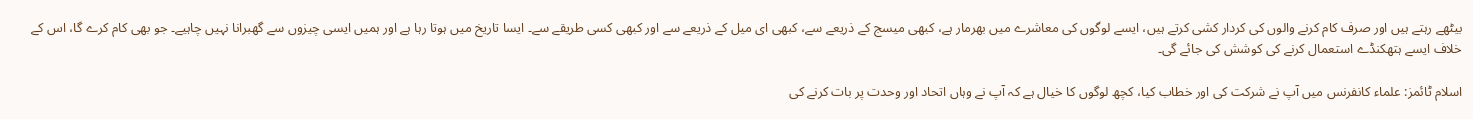بیٹھے رہتے ہیں اور صرف کام کرنے والوں کی کردار کشی کرتے ہیں، ایسے لوگوں کی معاشرے میں بھرمار ہے، کبھی میسج کے ذریعے سے، کبھی ای میل کے ذریعے سے اور کبھی کسی طریقے سے۔ ایسا تاریخ میں ہوتا رہا ہے اور ہمیں ایسی چیزوں سے گھبرانا نہیں چاہیے۔ جو بھی کام کرے گا، اس کے خلاف ایسے ہتھکنڈے استعمال کرنے کی کوشش کی جائے گی۔

اسلام ٹائمز: علماء کانفرنس میں آپ نے شرکت کی اور خطاب کیا، کچھ لوگوں کا خیال ہے کہ آپ نے وہاں اتحاد اور وحدت پر بات کرنے کی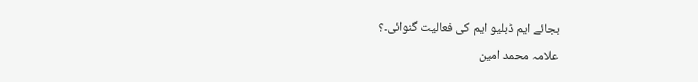بجائے ایم ڈبلیو ایم کی فعالیت گنوائی۔؟
علامہ محمد امین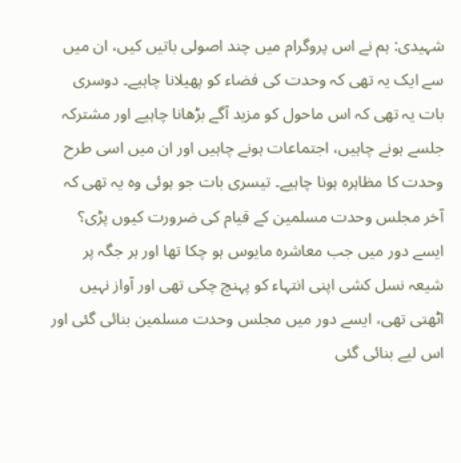شہیدی: ہم نے اس پروگرام میں چند اصولی باتیں کیں، ان میں سے ایک یہ تھی کہ وحدت کی فضاء کو پھیلانا چاہیے۔ دوسری بات یہ تھی کہ اس ماحول کو مزید آگے بڑھانا چاہیے اور مشترکہ جلسے ہونے چاہیں، اجتماعات ہونے چاہیں اور ان میں اسی طرح وحدت کا مظاہرہ ہونا چاہیے۔ تیسری بات جو ہوئی وہ یہ تھی کہ آخر مجلس وحدت مسلمین کے قیام کی ضرورت کیوں پڑی؟ ایسے دور میں جب معاشرہ مایوس ہو چکا تھا اور ہر جگہ پر شیعہ نسل کشی اپنی انتہاء کو پہنچ چکی تھی اور آواز نہیں اٹھتی تھی، ایسے دور میں مجلس وحدت مسلمین بنائی گئی اور اس لیے بنائی گئی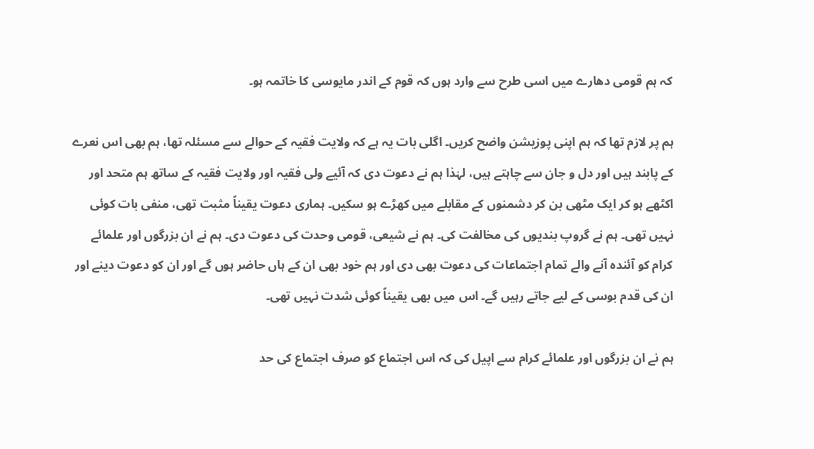کہ ہم قومی دھارے میں اسی طرح سے وارد ہوں کہ قوم کے اندر مایوسی کا خاتمہ ہو۔

ہم پر لازم تھا کہ ہم اپنی پوزیشن واضح کریں۔ اگلی بات یہ ہے کہ ولایت فقیہ کے حوالے سے مسئلہ تھا، ہم بھی اس نعرے کے پابند ہیں اور دل و جان سے چاہتے ہیں، لہٰذا ہم نے دعوت دی کہ آئیے ولی فقیہ اور ولایت فقیہ کے ساتھ ہم متحد اور اکٹھے ہو کر ایک مٹھی بن کر دشمنوں کے مقابلے میں کھڑے ہو سکیں۔ ہماری دعوت یقیناً مثبت تھی، منفی بات کوئی نہیں تھی۔ ہم نے گروپ بندیوں کی مخالفت کی۔ ہم نے شیعی، قومی وحدت کی دعوت دی۔ ہم نے ان بزرگوں اور علمائے کرام کو آئندہ آنے والے تمام اجتماعات کی دعوت بھی دی اور ہم خود بھی ان کے ہاں حاضر ہوں گے اور ان کو دعوت دینے اور ان کی قدم بوسی کے لیے جاتے رہیں گے۔ اس میں بھی یقیناً کوئی شدت نہیں تھی۔

ہم نے ان بزرگوں اور علمائے کرام سے اپیل کی کہ اس اجتماع کو صرف اجتماع کی حد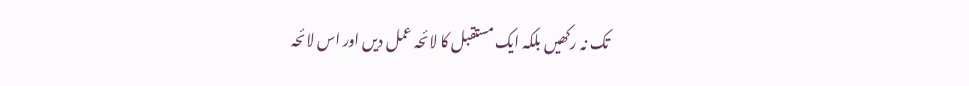تک نہ رکھیں بلکہ ایک مستقبل کا لائحہ عمل دیں اور اس لائحہ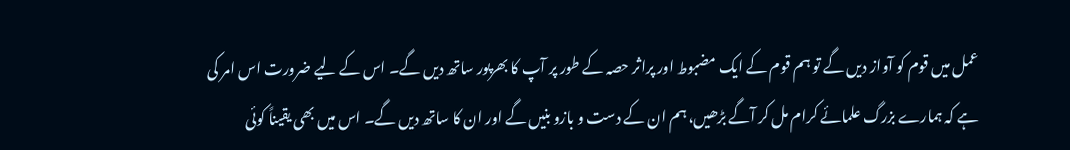عمل میں قوم کو آواز دیں گے تو ہم قوم کے ایک مضبوط اور پراثر حصہ کے طور پر آپ کا بھرپور ساتھ دیں گے۔ اس کے لیے ضرورت اس امر کی ہے کہ ہمارے بزرگ علمائے کرام مل کر آگے بڑھیں، ہم ان کے دست و بازو بنیں گے اور ان کا ساتھ دیں گے۔ اس میں بھی یقیناً کوئی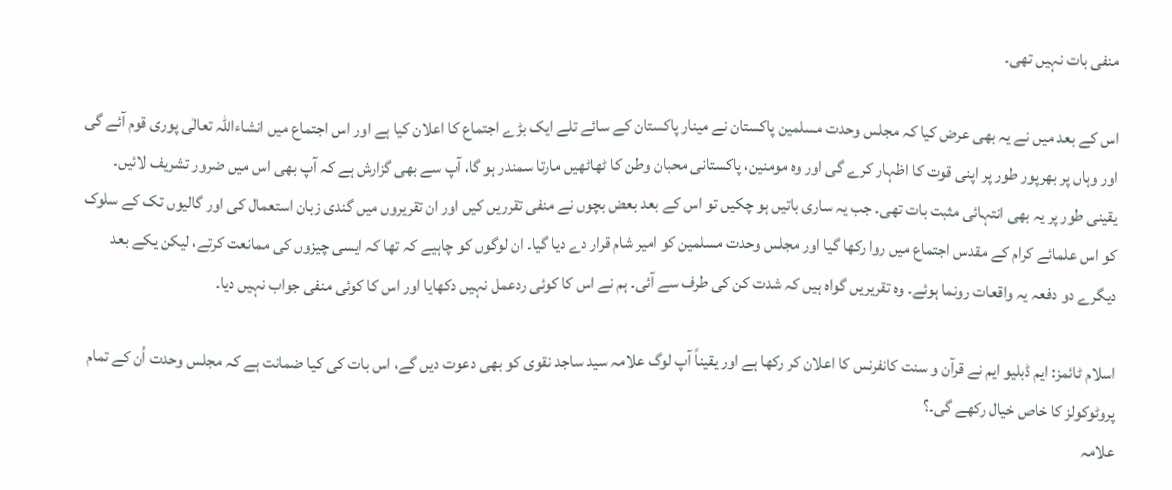منفی بات نہیں تھی۔

اس کے بعد میں نے یہ بھی عرض کیا کہ مجلس وحدت مسلمین پاکستان نے مینار پاکستان کے سائے تلے ایک بڑے اجتماع کا اعلان کیا ہے اور اس اجتماع میں انشاءاللہ تعالٰی پوری قوم آئے گی اور وہاں پر بھرپور طور پر اپنی قوت کا اظہار کرے گی اور وہ مومنین، پاکستانی محبان وطن کا ٹھاٹھیں مارتا سمندر ہو گا، آپ سے بھی گزارش ہے کہ آپ بھی اس میں ضرور تشریف لائیں۔ یقینی طور پر یہ بھی انتہائی مثبت بات تھی۔ جب یہ ساری باتیں ہو چکیں تو اس کے بعد بعض بچوں نے منفی تقرریں کیں اور ان تقریروں میں گندی زبان استعمال کی اور گالیوں تک کے سلوک کو اس علمائے کرام کے مقدس اجتماع میں روا رکھا گیا اور مجلس وحدت مسلمین کو امیر شام قرار دے دیا گیا۔ ان لوگوں کو چاہیے کہ تھا کہ ایسی چیزوں کی ممانعت کرتے، لیکن یکے بعد دیگرے دو دفعہ یہ واقعات رونما ہوئے۔ وہ تقریریں گواہ ہیں کہ شدت کن کی طرف سے آئی۔ ہم نے اس کا کوئی ردعمل نہیں دکھایا اور اس کا کوئی منفی جواب نہیں دیا۔

اسلام ٹائمز: ایم ڈبلیو ایم نے قرآن و سنت کانفرنس کا اعلان کر رکھا ہے اور یقیناً آپ لوگ علامہ سید ساجد نقوی کو بھی دعوت دیں گے، اس بات کی کیا ضمانت ہے کہ مجلس وحدت اُن کے تمام پروٹوکولز کا خاص خیال رکھے گی۔؟
علامہ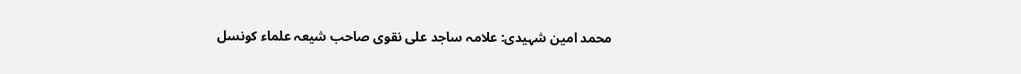محمد امین شہیدی: علامہ ساجد علی نقوی صاحب شیعہ علماء کونسل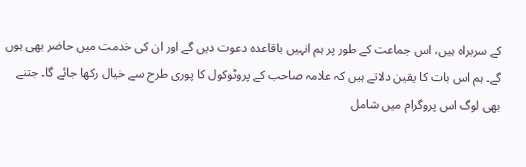کے سربراہ ہیں، اس جماعت کے طور پر ہم انہیں باقاعدہ دعوت دیں گے اور ان کی خدمت میں حاضر بھی ہوں گے۔ ہم اس بات کا یقین دلاتے ہیں کہ علامہ صاحب کے پروٹوکول کا پوری طرح سے خیال رکھا جائے گا۔ جتنے بھی لوگ اس پروگرام میں شامل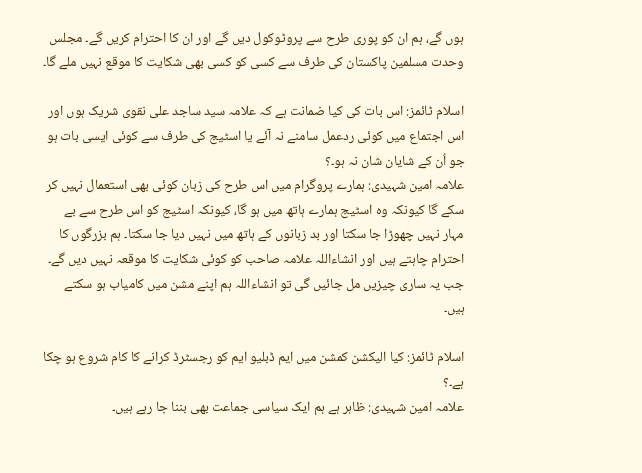ہوں گے، ہم ان کو پوری طرح سے پروٹوکول دیں گے اور ان کا احترام کریں گے۔ مجلس وحدت مسلمین پاکستان کی طرف سے کسی کو کسی بھی شکایت کا موقع نہیں ملے گا۔

اسلام ٹائمز: اس بات کی کیا ضمانت ہے کہ علامہ سید ساجد علی نقوی شریک ہوں اور اس اجتماع میں کوئی ردعمل سامنے نہ آئے یا اسٹیج کی طرف سے کوئی ایسی بات ہو جو اُن کے شایان شان نہ ہو۔؟
علامہ امین شہیدی: ہمارے پروگرام میں اس طرح کی زبان کوئی بھی استعمال نہیں کر سکے گا کیونکہ وہ اسٹیج ہمارے ہاتھ میں ہو گا، کیونکہ اسٹیج کو اس طرح سے بے مہار نہیں چھوڑا جا سکتا اور بد زبانوں کے ہاتھ میں نہیں دیا جا سکتا۔ ہم بزرگوں کا احترام چاہتے ہیں اور انشاءاللہ علامہ صاحب کو کوئی شکایت کا موقعہ نہیں دیں گے۔ جب یہ ساری چیزیں مل جائیں گی تو انشاءاللہ ہم اپنے مشن میں کامیاب ہو سکتے ہیں۔

اسلام ٹائمز: کیا الیکشن کمشن میں ایم ڈبلیو ایم کو رجسٹرڈ کرانے کا کام شروع ہو چکا ہے۔؟
علامہ امین شہیدی: ظاہر ہے ہم ایک سیاسی جماعت بھی بننا جا رہے ہیں۔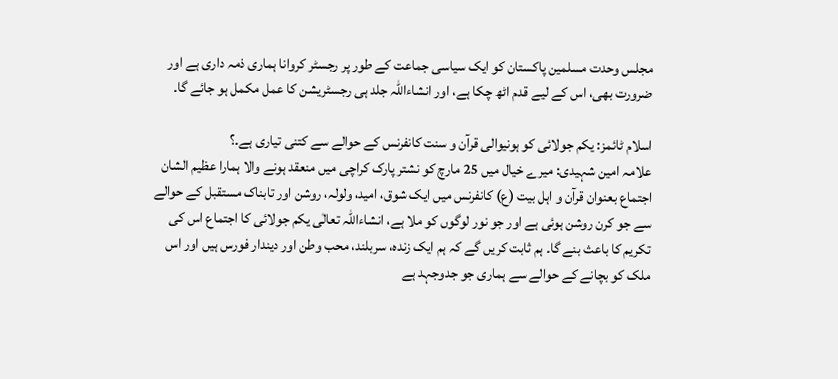مجلس وحدت مسلمین پاکستان کو ایک سیاسی جماعت کے طور پر رجسٹر کروانا ہماری ذمہ داری ہے اور ضرورت بھی، اس کے لیے قدم اٹھ چکا ہے، اور انشاءاللہ جلد ہی رجسٹریشن کا عمل مکمل ہو جائے گا۔

اسلام ٹائمز: یکم جولائی کو ہونیوالی قرآن و سنت کانفرنس کے حوالے سے کتنی تیاری ہے۔؟
علامہ امین شہیدی: میرے خیال میں 25 مارچ کو نشتر پارک کراچی میں منعقد ہونے والا ہمارا عظیم الشان اجتماع بعنوان قرآن و اہل بیت (ع) کانفرنس میں ایک شوق، امید، ولولہ، روشن اور تابناک مستقبل کے حوالے سے جو کرن روشن ہوئی ہے اور جو نور لوگوں کو ملا ہے، انشاءاللہ تعالٰی یکم جولائی کا اجتماع اس کی تکریم کا باعث بنے گا۔ ہم ثابت کریں گے کہ ہم ایک زندہ، سربلند، محب وطن اور دیندار فورس ہیں اور اس ملک کو بچانے کے حوالے سے ہماری جو جدوجہد ہے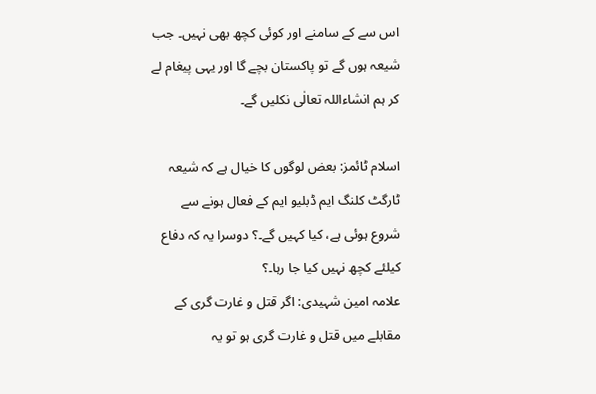اس سے کے سامنے اور کوئی کچھ بھی نہیں۔ جب شیعہ ہوں گے تو پاکستان بچے گا اور یہی پیغام لے کر ہم انشاءاللہ تعالٰی نکلیں گے۔

اسلام ٹائمز: بعض لوگوں کا خیال ہے کہ شیعہ ٹارگٹ کلنگ ایم ڈبلیو ایم کے فعال ہونے سے شروع ہوئی ہے، کیا کہیں گے۔؟ دوسرا یہ کہ دفاع کیلئے کچھ نہیں کیا جا رہا۔؟
علامہ امین شہیدی: اگر قتل و غارت گری کے مقابلے میں قتل و غارت گری ہو تو یہ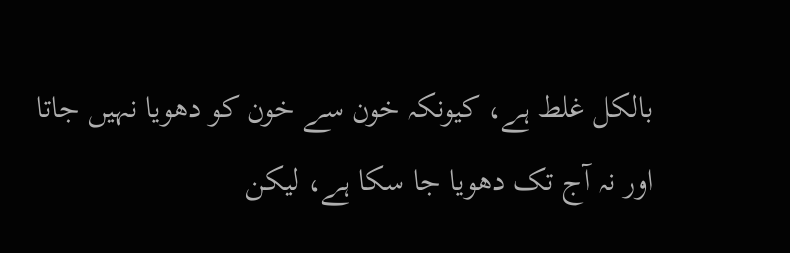بالکل غلط ہے، کیونکہ خون سے خون کو دھویا نہیں جاتا اور نہ آج تک دھویا جا سکا ہے، لیکن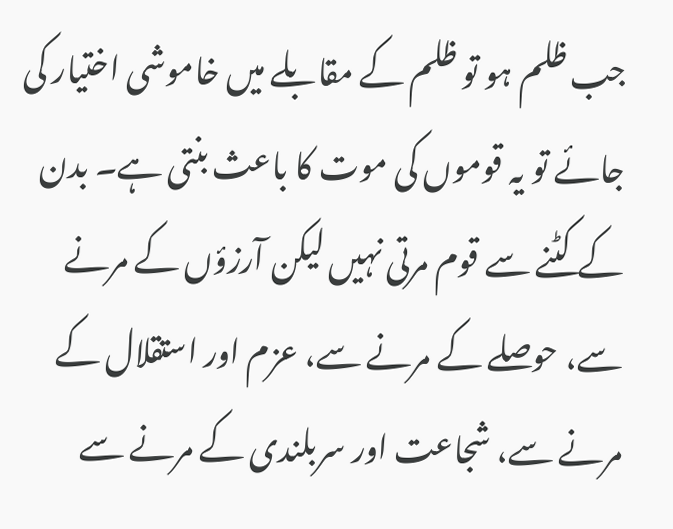جب ظلم ہو تو ظلم کے مقابلے میں خاموشی اختیار کی جائے تو یہ قوموں کی موت کا باعث بنتی ہے۔ بدن کے کٹنے سے قوم مرتی نہیں لیکن آرزؤں کے مرنے سے، حوصلے کے مرنے سے، عزم اور استقلال کے مرنے سے، شجاعت اور سربلندی کے مرنے سے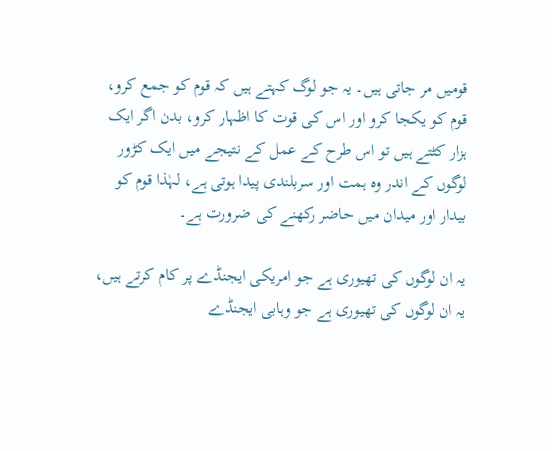قومیں مر جاتی ہیں۔ یہ جو لوگ کہتے ہیں کہ قوم کو جمع کرو، قوم کو یکجا کرو اور اس کی قوت کا اظہار کرو، بدن اگر ایک ہزار کٹتے ہیں تو اس طرح کے عمل کے نتیجے میں ایک کڑور لوگوں کے اندر وہ ہمت اور سربلندی پیدا ہوتی ہے، لہٰذا قوم کو بیدار اور میدان میں حاضر رکھنے کی ضرورت ہے۔

یہ ان لوگوں کی تھیوری ہے جو امریکی ایجنڈے پر کام کرتے ہیں، یہ ان لوگوں کی تھیوری ہے جو وہابی ایجنڈے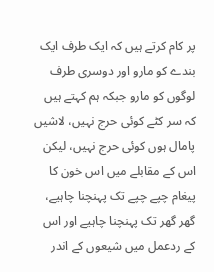پر کام کرتے ہیں کہ ایک طرف ایک بندے کو مارو اور دوسری طرف لوگوں کو مارو جبکہ ہم کہتے ہیں کہ سر کٹے کوئی حرج نہیں، لاشیں پامال ہوں کوئی حرج نہیں، لیکن اس کے مقابلے میں اس خون کا پیغام چپے چپے تک پہنچنا چاہیے، گھر گھر تک پہنچنا چاہیے اور اس کے ردعمل میں شیعوں کے اندر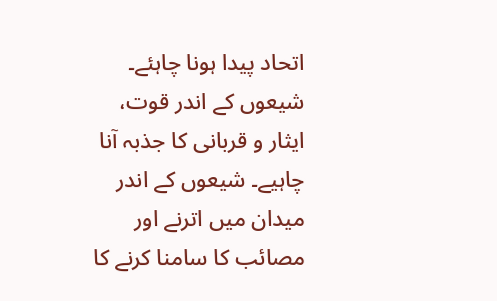اتحاد پیدا ہونا چاہئے۔ شیعوں کے اندر قوت، ایثار و قربانی کا جذبہ آنا چاہیے۔ شیعوں کے اندر میدان میں اترنے اور مصائب کا سامنا کرنے کا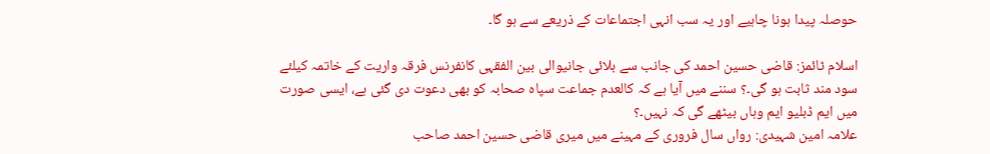حوصلہ پیدا ہونا چاہیے اور یہ سب انہی اجتماعات کے ذریعے سے ہو گا۔

اسلام ٹائمز: قاضی حسین احمد کی جانب سے بلائی جانیوالی بین الفقہی کانفرنس فرقہ واریت کے خاتمہ کیلئے سود مند ثابت ہو گی۔؟ سننے میں آیا ہے کہ کالعدم جماعت سپاہ صحابہ کو بھی دعوت دی گئی ہے، ایسی صورت میں ایم ڈبلیو ایم وہاں بیٹھے گی کہ نہیں۔؟
علامہ امین شہیدی: رواں سال فروری کے مہینے میں میری قاضی حسین احمد صاحب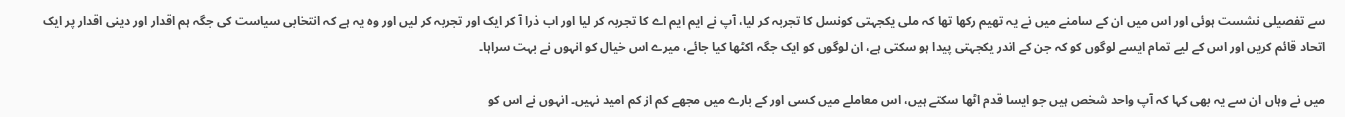سے تفصیلی نشست ہوئی اور اس میں ان کے سامنے میں نے یہ تھیم رکھا تھا کہ ملی یکجہتی کونسل کا تجربہ کر لیا، آپ نے ایم ایم اے کا تجربہ کر لیا اور اب ذرا آ کر ایک اور تجربہ کر لیں اور وہ یہ ہے کہ انتخابی سیاست کی جگہ ہم اقدار اور دینی اقدار پر ایک اتحاد قائم کریں اور اس کے لیے تمام ایسے لوگوں کو کہ جن کے اندر یکجہتی پیدا ہو سکتی ہے، ان لوگوں کو ایک جگہ اکٹھا کیا جائے، میرے اس خیال کو انہوں نے بہت سراہا۔

میں نے وہاں ان سے یہ بھی کہا کہ آپ واحد شخص ہیں جو ایسا قدم اٹھا سکتے ہیں، اس معاملے میں کسی اور کے بارے میں مجھے کم از کم امید نہیں۔ انہوں نے اس کو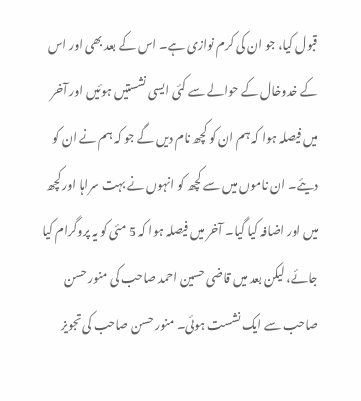قبول کیا، جو ان کی کرم نوازی ہے۔ اس کے بعد بھی اور اس کے خدوخال کے حوالے سے کئی ایسی نشستیں ہوئیں اور آخر میں فیصلہ ہوا کہ ہم ان کو کچھ نام دیں گے جو کہ ہم نے ان کو دیئے۔ ان ناموں میں سے کچھ کو انہوں نے بہت سراہا اور کچھ میں اور اضافہ کیا گیا۔ آخر میں فیصلہ ہوا کہ 5 مئی کو یہ پروگرام کیا جائے، لیکن بعد میں قاضی حسین احمد صاحب کی منور حسن صاحب سے ایک نشست ہوئی۔ منور حسن صاحب کی تجویز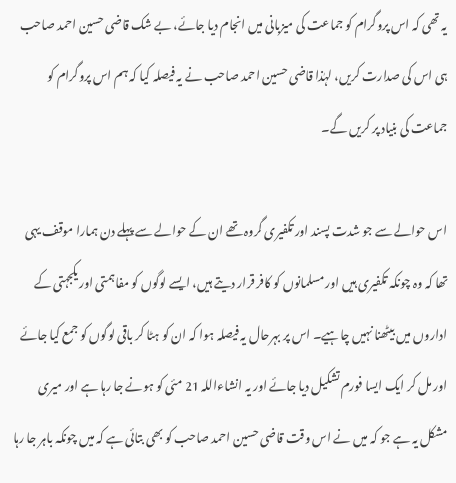یہ تھی کہ اس پروگرام کو جماعت کی میزبانی میں انجام دیا جائے، بے شک قاضی حسین احمد صاحب ہی اس کی صدارت کریں، لہٰذا قاضی حسین احمد صاحب نے یہ فیصلہ کیا کہ ہم اس پروگرام کو جماعت کی بنیاد پر کریں گے۔

اس حوالے سے جو شدت پسند اور تکفیری گروہ تھے ان کے حوالے سے پہلے دن ہمارا موقف یہی تھا کہ وہ چونکہ تکفیری ہیں اور مسلمانوں کو کافر قرار دیتے ہیں، ایسے لوگوں کو مفاہمتی اور یکجہتی کے اداروں میں بیٹھنا نہیں چاہیے۔ اس پر بہرحال یہ فیصلہ ہوا کہ ان کو ہٹا کر باقی لوگوں کو جمع کیا جائے اور مل کر ایک ایسا فورم تشکیل دیا جائے اور یہ انشاءاللہ 21 مئی کو ہونے جا رہا ہے اور میری مشکل یہ ہے جو کہ میں نے اس وقت قاضی حسین احمد صاحب کو بھی بتائی ہے کہ میں چونکہ باہر جا رہا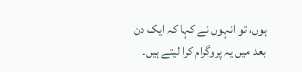ہوں، تو انہوں نے کہا کہ ایک دن بعد میں یہ پروگرام کرا لیتے ہیں۔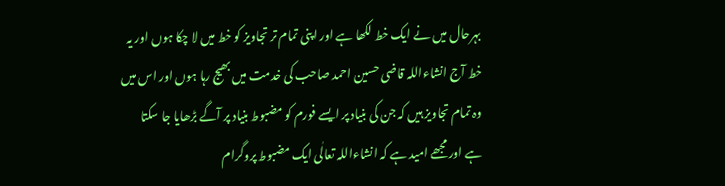بہرحال میں نے ایک خط لکھا ہے اور اپنی تمام تر تجاویز کو خط میں لا چکا ہوں اور یہ خط آج انشاءاللہ قاضی حسین احمد صاحب کی خدمت میں بھیج رہا ہوں اور اس میں وہ تمام تجاویز ہیں کہ جن کی بنیاد پر ایسے فورم کو مضبوط بنیاد پر آگے بڑھایا جا سکتا ہے اور مجھے امید ہے کہ انشاءاللہ تعالٰی ایک مضبوط پروگرام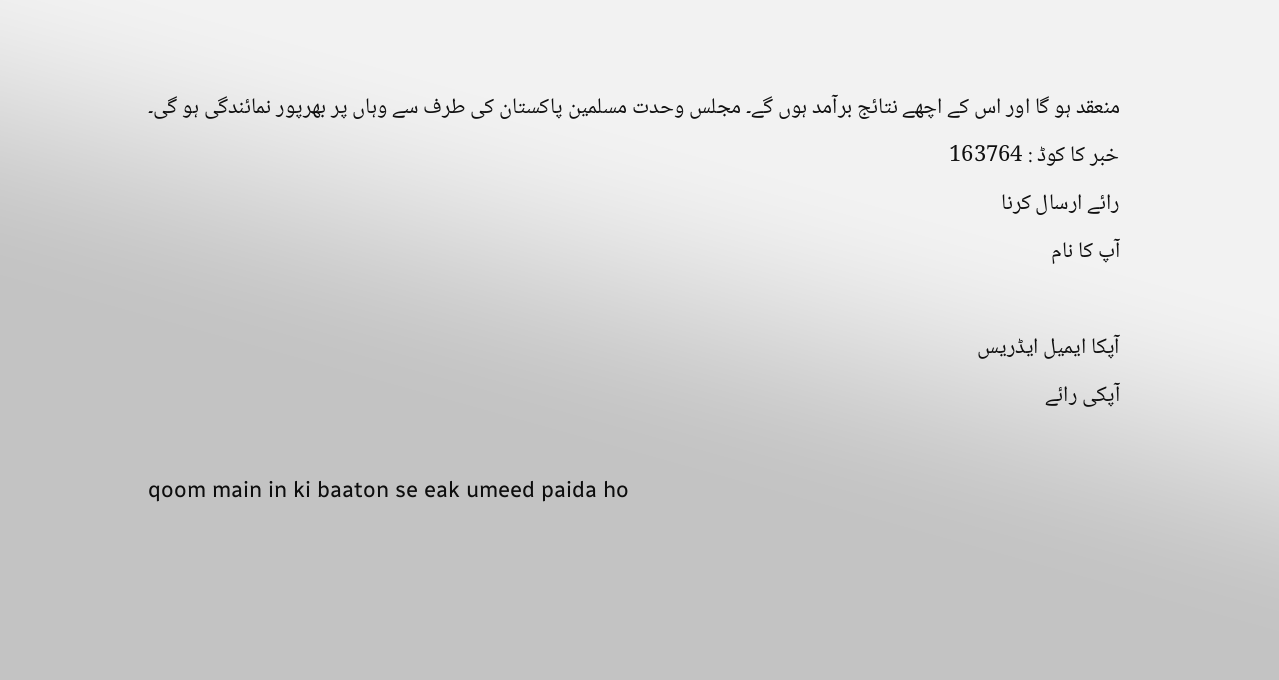منعقد ہو گا اور اس کے اچھے نتائج برآمد ہوں گے۔ مجلس وحدت مسلمین پاکستان کی طرف سے وہاں پر بھرپور نمائندگی ہو گی۔
خبر کا کوڈ : 163764
رائے ارسال کرنا
آپ کا نام

آپکا ایمیل ایڈریس
آپکی رائے

qoom main in ki baaton se eak umeed paida ho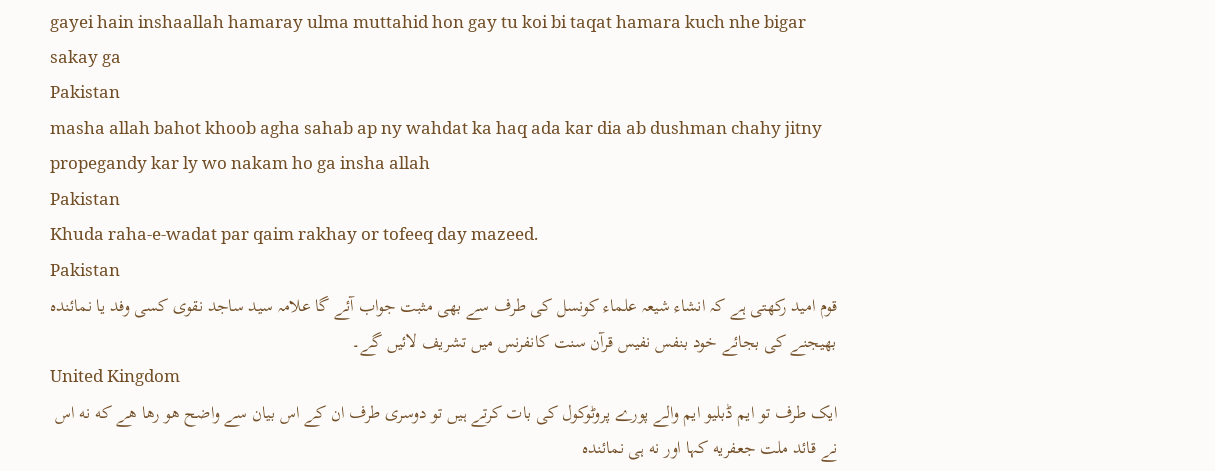gayei hain inshaallah hamaray ulma muttahid hon gay tu koi bi taqat hamara kuch nhe bigar sakay ga
Pakistan
masha allah bahot khoob agha sahab ap ny wahdat ka haq ada kar dia ab dushman chahy jitny propegandy kar ly wo nakam ho ga insha allah
Pakistan
Khuda raha-e-wadat par qaim rakhay or tofeeq day mazeed.
Pakistan
قوم امید رکھتی ہے کہ انشاء شیعہ علماء کونسل کی طرف سے بھی مثبت جواب آئے گا علامہ سید ساجد نقوی کسی وفد یا نمائندہ بھیجنے کی بجائے خود بنفس نفیس قرآن سنت کانفرنس میں تشریف لائیں گے۔
United Kingdom
ایک طرف تو ایم ڈبلیو ایم والے پورے پروٹوکول کی بات کرتے ہیں تو دوسری طرف ان کے اس بیان سے واضح هو رها هے که نه اس نے قائد ملت جعفریه کہا اور نه ہی نمائنده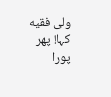ولی فقیه کہا! پهر پورا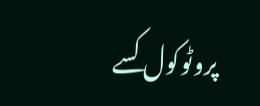پروٹوکول کسے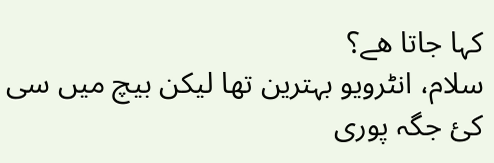کہا جاتا هے؟
سلام، انٹرویو بہترین تھا لیکن بیچ میں سی کئ جگہ پوری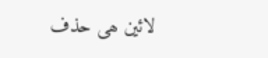لائین ھی حذف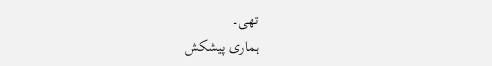تھی۔
ہماری پیشکش